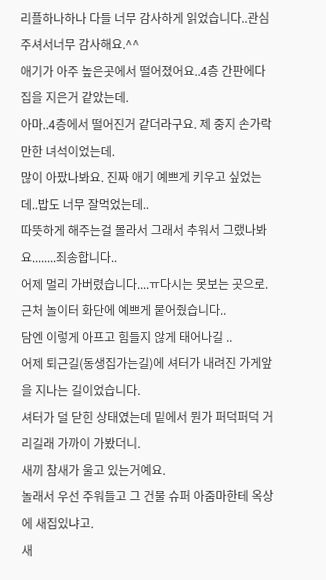리플하나하나 다들 너무 감사하게 읽었습니다..관심 주셔서너무 감사해요.^^
애기가 아주 높은곳에서 떨어졌어요..4층 간판에다 집을 지은거 같았는데.
아마..4층에서 떨어진거 같더라구요. 제 중지 손가락만한 녀석이었는데.
많이 아팠나봐요. 진짜 애기 예쁘게 키우고 싶었는데..밥도 너무 잘먹었는데..
따뜻하게 해주는걸 몰라서 그래서 추워서 그랬나봐요........죄송합니다..
어제 멀리 가버렸습니다....ㅠ다시는 못보는 곳으로.
근처 놀이터 화단에 예쁘게 뭍어줬습니다..
담엔 이렇게 아프고 힘들지 않게 태어나길 ..
어제 퇴근길(동생집가는길)에 셔터가 내려진 가게앞을 지나는 길이었습니다.
셔터가 덜 닫힌 상태였는데 밑에서 뭔가 퍼덕퍼덕 거리길래 가까이 가봤더니.
새끼 참새가 울고 있는거예요.
놀래서 우선 주워들고 그 건물 슈퍼 아줌마한테 옥상에 새집있냐고.
새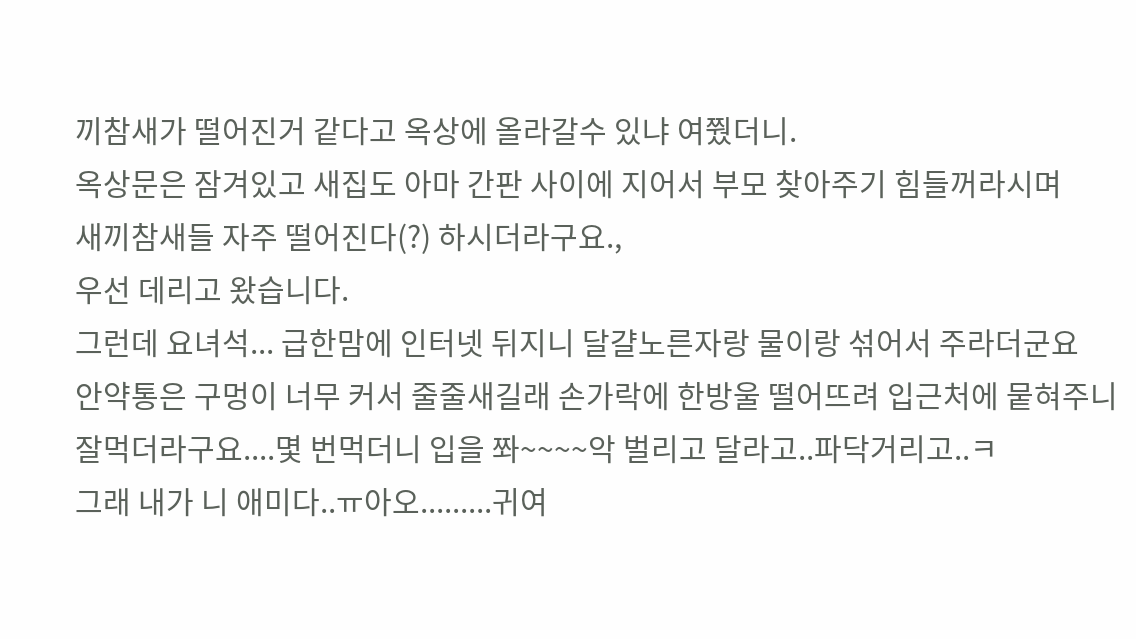끼참새가 떨어진거 같다고 옥상에 올라갈수 있냐 여쭸더니.
옥상문은 잠겨있고 새집도 아마 간판 사이에 지어서 부모 찾아주기 힘들꺼라시며
새끼참새들 자주 떨어진다(?) 하시더라구요.,
우선 데리고 왔습니다.
그런데 요녀석... 급한맘에 인터넷 뒤지니 달걀노른자랑 물이랑 섞어서 주라더군요
안약통은 구멍이 너무 커서 줄줄새길래 손가락에 한방울 떨어뜨려 입근처에 뭍혀주니
잘먹더라구요....몇 번먹더니 입을 쫘~~~~악 벌리고 달라고..파닥거리고..ㅋ
그래 내가 니 애미다..ㅠ아오.........귀여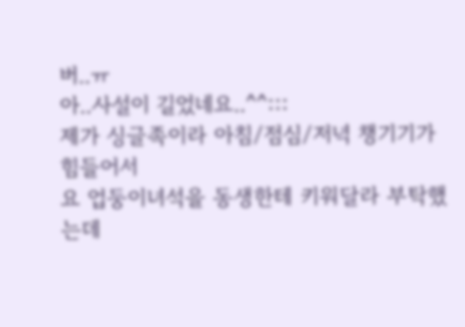버..ㅠ
아..사설이 길었네요..^^:::
제가 싱글족이라 아침/점심/저녁 챙기기가 힘들어서
요 업둥이녀석을 동생한테 키워달라 부탁했는데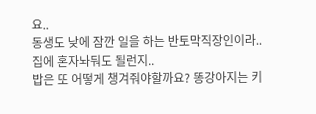요..
동생도 낮에 잠깐 일을 하는 반토막직장인이라..집에 혼자놔둬도 될런지..
밥은 또 어떻게 챙겨줘야할까요? 똥강아지는 키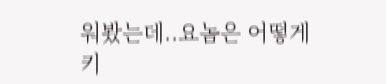워봤는데..요놈은 어떻게 키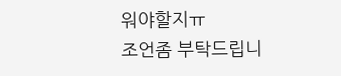워야할지ㅠ
조언좀 부탁드립니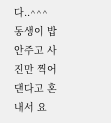다..^^^
동생이 밥안주고 사진만 찍어댄다고 혼내서 요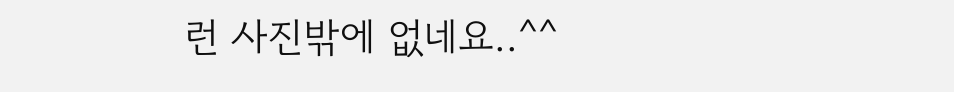런 사진밖에 없네요..^^